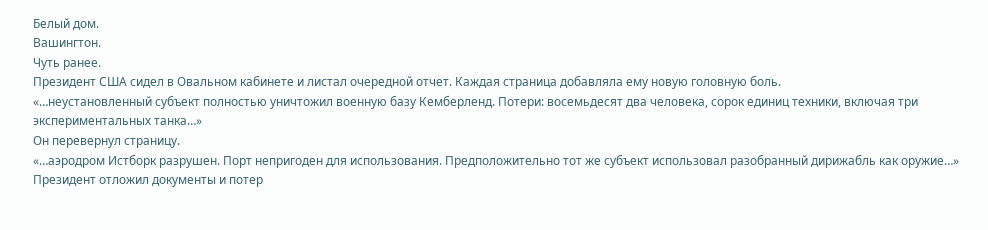Белый дом.
Вашингтон.
Чуть ранее.
Президент США сидел в Овальном кабинете и листал очередной отчет. Каждая страница добавляла ему новую головную боль.
«…неустановленный субъект полностью уничтожил военную базу Кемберленд. Потери: восемьдесят два человека, сорок единиц техники, включая три экспериментальных танка…»
Он перевернул страницу.
«…аэродром Истборк разрушен. Порт непригоден для использования. Предположительно тот же субъект использовал разобранный дирижабль как оружие…»
Президент отложил документы и потер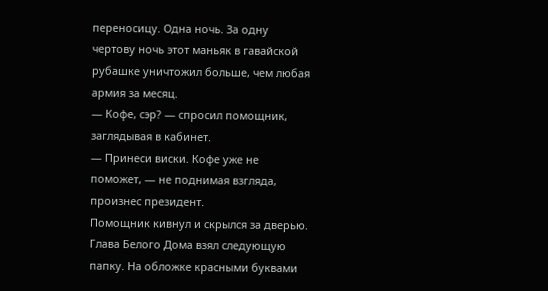переносицу. Одна ночь. За одну чертову ночь этот маньяк в гавайской рубашке уничтожил больше, чем любая армия за месяц.
— Кофе, сэр? — спросил помощник, заглядывая в кабинет.
— Принеси виски. Кофе уже не поможет, — не поднимая взгляда, произнес президент.
Помощник кивнул и скрылся за дверью.
Глава Белого Дома взял следующую папку. На обложке красными буквами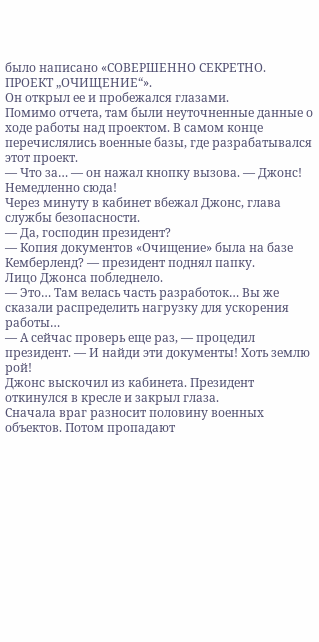было написано «СОВЕРШЕННО СЕКРЕТНО. ПРОЕКТ „ОЧИЩЕНИЕ“».
Он открыл ее и пробежался глазами.
Помимо отчета, там были неуточненные данные о ходе работы над проектом. В самом конце перечислялись военные базы, где разрабатывался этот проект.
— Что за… — он нажал кнопку вызова. — Джонс! Немедленно сюда!
Через минуту в кабинет вбежал Джонс, глава службы безопасности.
— Да, господин президент?
— Копия документов «Очищение» была на базе Кемберленд? — президент поднял папку.
Лицо Джонса побледнело.
— Это… Там велась часть разработок… Вы же сказали распределить нагрузку для ускорения работы…
— А сейчас проверь еще раз, — процедил президент. — И найди эти документы! Хоть землю рой!
Джонс выскочил из кабинета. Президент откинулся в кресле и закрыл глаза.
Сначала враг разносит половину военных объектов. Потом пропадают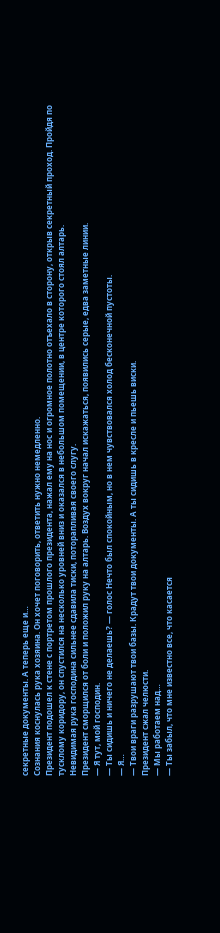секретные документы. А теперь еще и…
Сознания коснулась рука хозяина. Он хочет поговорить, ответить нужно немедленно.
Президент подошел к стене с портретом прошлого президента, нажал ему на нос и огромное полотно отъехало в сторону, открыв секретный проход. Пройдя по тусклому коридору, он спустился на несколько уровней вниз и оказался в небольшом помещении, в центре которого стоял алтарь.
Невидимая рука господина сильнее сдавила тиски, поторапливая своего слугу.
Президент сморщился от боли и положил руку на алтарь. Воздух вокруг начал искажаться, появились серые, едва заметные линии.
— Я тут, мой господин.
— Ты сидишь и ничего не делаешь? — голос Нечто был спокойным, но в нем чувствовался холод бесконечной пустоты.
— Я…
— Твои враги разрушают твои базы. Крадут твои документы. А ты сидишь в кресле и пьешь виски.
Президент сжал челюсти.
— Мы работаем над…
— Ты забыл, что мне известно все, что касается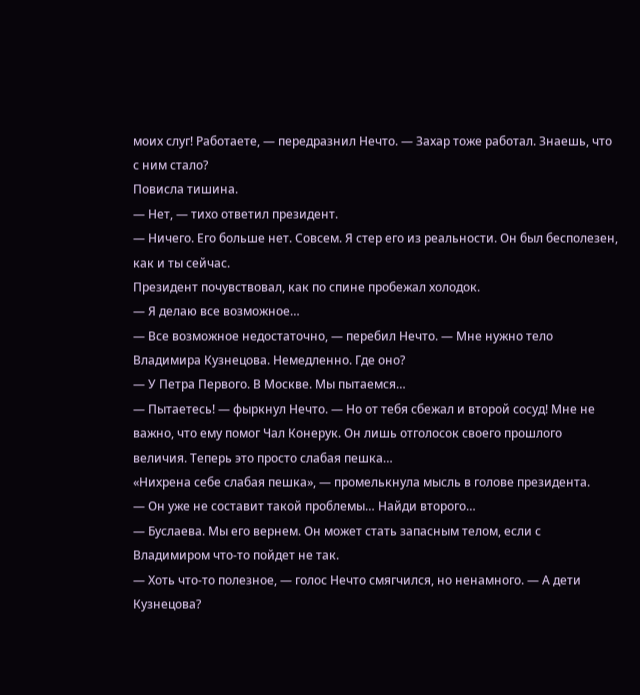моих слуг! Работаете, — передразнил Нечто. — Захар тоже работал. Знаешь, что с ним стало?
Повисла тишина.
— Нет, — тихо ответил президент.
— Ничего. Его больше нет. Совсем. Я стер его из реальности. Он был бесполезен, как и ты сейчас.
Президент почувствовал, как по спине пробежал холодок.
— Я делаю все возможное…
— Все возможное недостаточно, — перебил Нечто. — Мне нужно тело Владимира Кузнецова. Немедленно. Где оно?
— У Петра Первого. В Москве. Мы пытаемся…
— Пытаетесь! — фыркнул Нечто. — Но от тебя сбежал и второй сосуд! Мне не важно, что ему помог Чал Конерук. Он лишь отголосок своего прошлого величия. Теперь это просто слабая пешка…
«Нихрена себе слабая пешка», — промелькнула мысль в голове президента.
— Он уже не составит такой проблемы… Найди второго…
— Буслаева. Мы его вернем. Он может стать запасным телом, если с Владимиром что-то пойдет не так.
— Хоть что-то полезное, — голос Нечто смягчился, но ненамного. — А дети Кузнецова?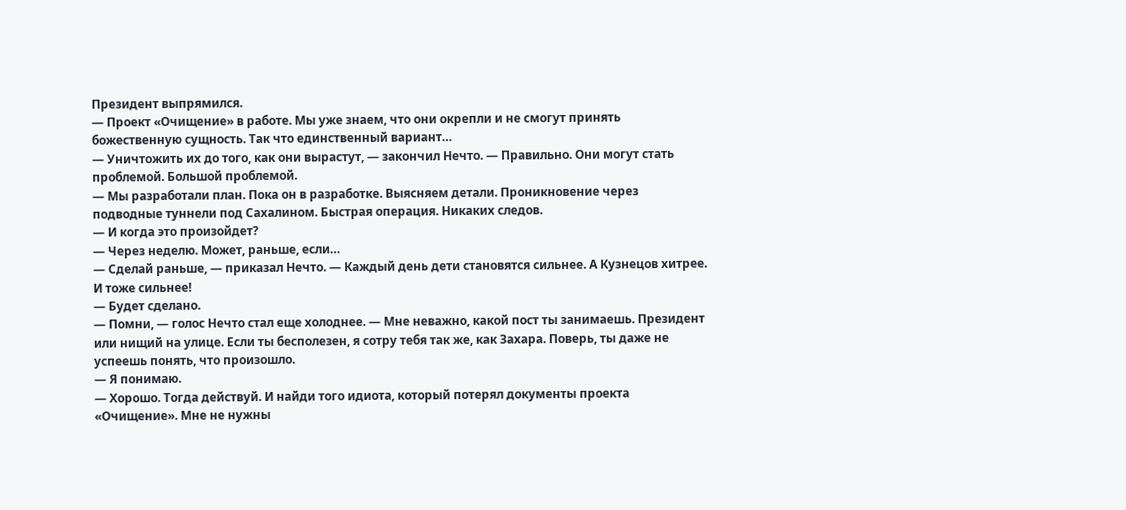Президент выпрямился.
— Проект «Очищение» в работе. Мы уже знаем, что они окрепли и не смогут принять божественную сущность. Так что единственный вариант…
— Уничтожить их до того, как они вырастут, — закончил Нечто. — Правильно. Они могут стать проблемой. Большой проблемой.
— Мы разработали план. Пока он в разработке. Выясняем детали. Проникновение через подводные туннели под Сахалином. Быстрая операция. Никаких следов.
— И когда это произойдет?
— Через неделю. Может, раньше, если…
— Сделай раньше, — приказал Нечто. — Каждый день дети становятся сильнее. А Кузнецов хитрее. И тоже сильнее!
— Будет сделано.
— Помни, — голос Нечто стал еще холоднее. — Мне неважно, какой пост ты занимаешь. Президент или нищий на улице. Если ты бесполезен, я сотру тебя так же, как Захара. Поверь, ты даже не успеешь понять, что произошло.
— Я понимаю.
— Хорошо. Тогда действуй. И найди того идиота, который потерял документы проекта «Очищение». Мне не нужны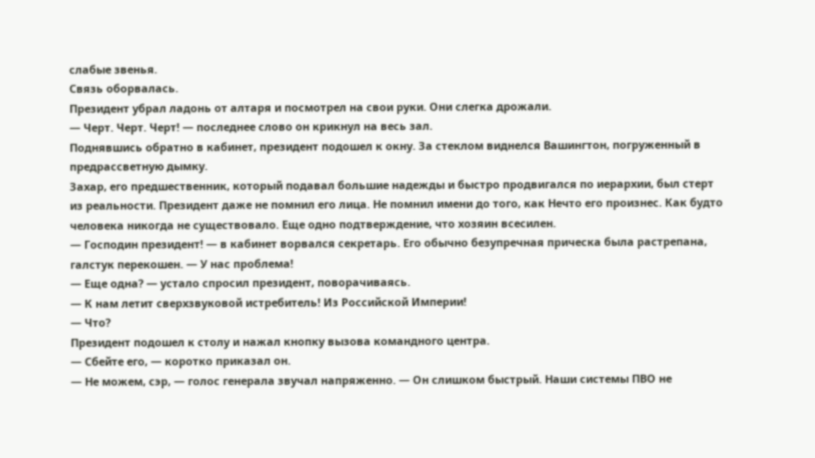слабые звенья.
Связь оборвалась.
Президент убрал ладонь от алтаря и посмотрел на свои руки. Они слегка дрожали.
— Черт. Черт. Черт! — последнее слово он крикнул на весь зал.
Поднявшись обратно в кабинет, президент подошел к окну. За стеклом виднелся Вашингтон, погруженный в предрассветную дымку.
Захар, его предшественник, который подавал большие надежды и быстро продвигался по иерархии, был стерт из реальности. Президент даже не помнил его лица. Не помнил имени до того, как Нечто его произнес. Как будто человека никогда не существовало. Еще одно подтверждение, что хозяин всесилен.
— Господин президент! — в кабинет ворвался секретарь. Его обычно безупречная прическа была растрепана, галстук перекошен. — У нас проблема!
— Еще одна? — устало спросил президент, поворачиваясь.
— К нам летит сверхзвуковой истребитель! Из Российской Империи!
— Что?
Президент подошел к столу и нажал кнопку вызова командного центра.
— Сбейте его, — коротко приказал он.
— Не можем, сэр, — голос генерала звучал напряженно. — Он слишком быстрый. Наши системы ПВО не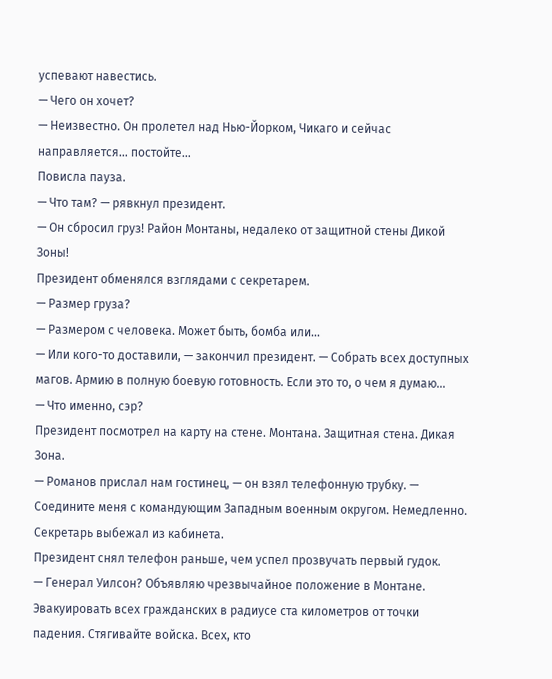успевают навестись.
— Чего он хочет?
— Неизвестно. Он пролетел над Нью-Йорком, Чикаго и сейчас направляется… постойте…
Повисла пауза.
— Что там? — рявкнул президент.
— Он сбросил груз! Район Монтаны, недалеко от защитной стены Дикой Зоны!
Президент обменялся взглядами с секретарем.
— Размер груза?
— Размером с человека. Может быть, бомба или…
— Или кого-то доставили, — закончил президент. — Собрать всех доступных магов. Армию в полную боевую готовность. Если это то, о чем я думаю…
— Что именно, сэр?
Президент посмотрел на карту на стене. Монтана. Защитная стена. Дикая Зона.
— Романов прислал нам гостинец, — он взял телефонную трубку. — Соедините меня с командующим Западным военным округом. Немедленно.
Секретарь выбежал из кабинета.
Президент снял телефон раньше, чем успел прозвучать первый гудок.
— Генерал Уилсон? Объявляю чрезвычайное положение в Монтане. Эвакуировать всех гражданских в радиусе ста километров от точки падения. Стягивайте войска. Всех, кто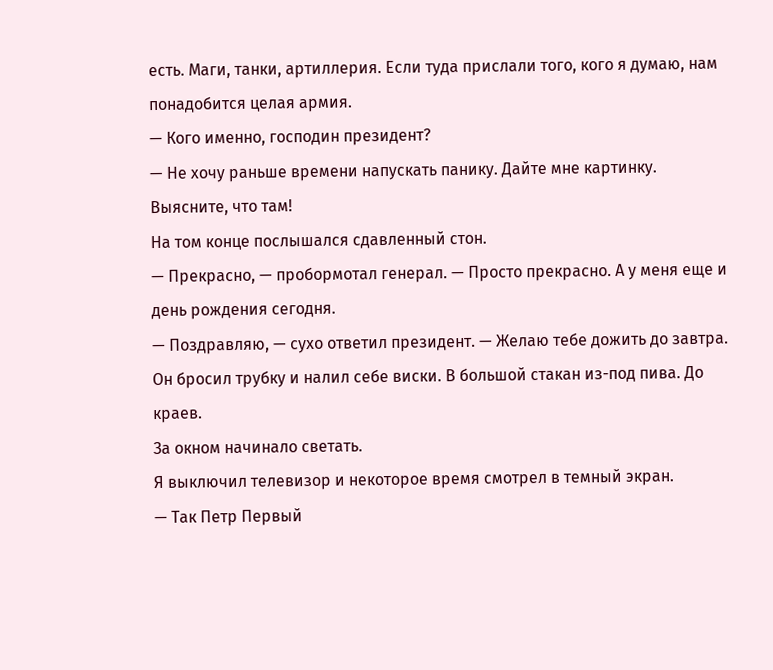есть. Маги, танки, артиллерия. Если туда прислали того, кого я думаю, нам понадобится целая армия.
— Кого именно, господин президент?
— Не хочу раньше времени напускать панику. Дайте мне картинку. Выясните, что там!
На том конце послышался сдавленный стон.
— Прекрасно, — пробормотал генерал. — Просто прекрасно. А у меня еще и день рождения сегодня.
— Поздравляю, — сухо ответил президент. — Желаю тебе дожить до завтра.
Он бросил трубку и налил себе виски. В большой стакан из-под пива. До краев.
За окном начинало светать.
Я выключил телевизор и некоторое время смотрел в темный экран.
— Так Петр Первый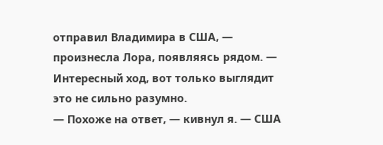отправил Владимира в США, — произнесла Лора, появляясь рядом. — Интересный ход, вот только выглядит это не сильно разумно.
— Похоже на ответ, — кивнул я. — США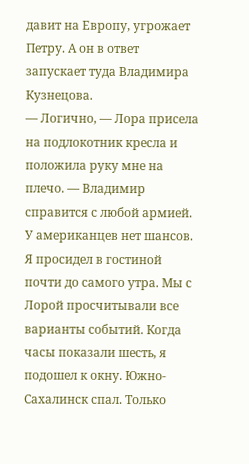давит на Европу, угрожает Петру. А он в ответ запускает туда Владимира Кузнецова.
— Логично, — Лора присела на подлокотник кресла и положила руку мне на плечо. — Владимир справится с любой армией. У американцев нет шансов.
Я просидел в гостиной почти до самого утра. Мы с Лорой просчитывали все варианты событий. Когда часы показали шесть, я подошел к окну. Южно-Сахалинск спал. Только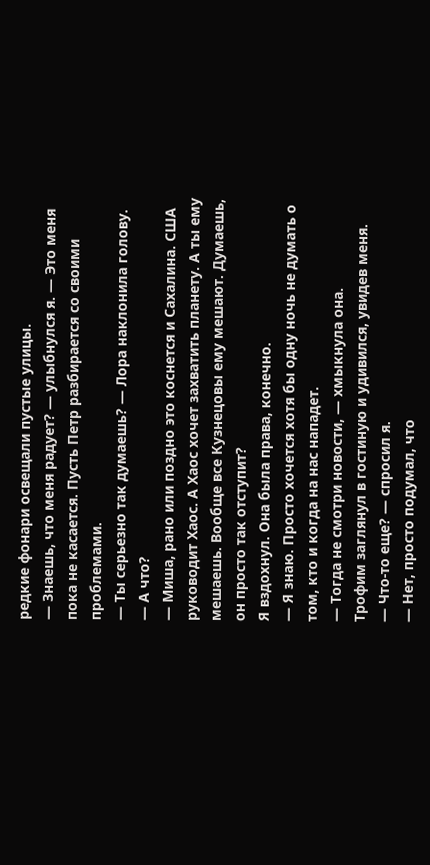редкие фонари освещали пустые улицы.
— Знаешь, что меня радует? — улыбнулся я. — Это меня пока не касается. Пусть Петр разбирается со своими проблемами.
— Ты серьезно так думаешь? — Лора наклонила голову.
— А что?
— Миша, рано или поздно это коснется и Сахалина. США руководит Хаос. А Хаос хочет захватить планету. А ты ему мешаешь. Вообще все Кузнецовы ему мешают. Думаешь, он просто так отступит?
Я вздохнул. Она была права, конечно.
— Я знаю. Просто хочется хотя бы одну ночь не думать о том, кто и когда на нас нападет.
— Тогда не смотри новости, — хмыкнула она.
Трофим заглянул в гостиную и удивился, увидев меня.
— Что-то еще? — спросил я.
— Нет, просто подумал, что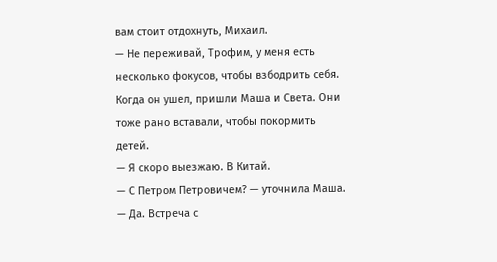вам стоит отдохнуть, Михаил.
— Не переживай, Трофим, у меня есть несколько фокусов, чтобы взбодрить себя.
Когда он ушел, пришли Маша и Света. Они тоже рано вставали, чтобы покормить детей.
— Я скоро выезжаю. В Китай.
— С Петром Петровичем? — уточнила Маша.
— Да. Встреча с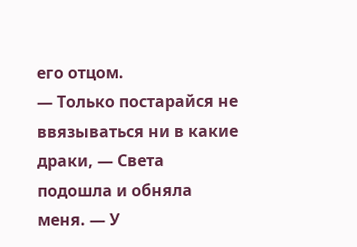его отцом.
— Только постарайся не ввязываться ни в какие драки, — Света подошла и обняла меня. — У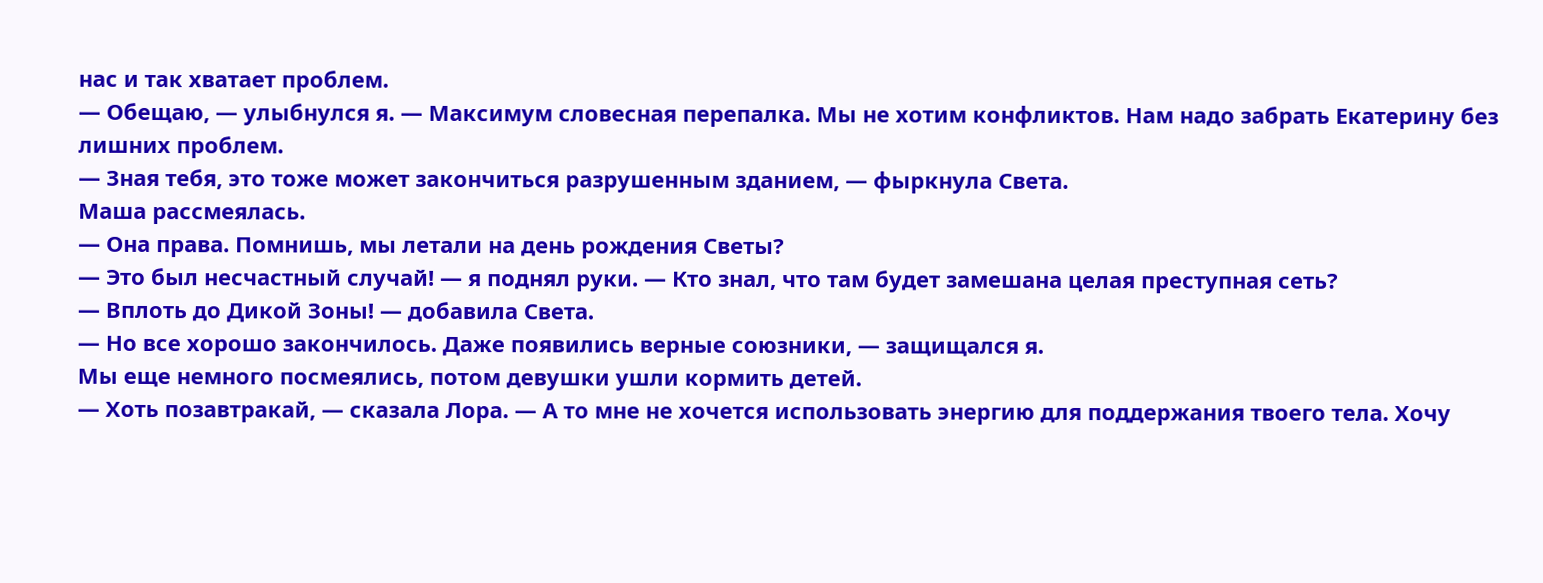нас и так хватает проблем.
— Обещаю, — улыбнулся я. — Максимум словесная перепалка. Мы не хотим конфликтов. Нам надо забрать Екатерину без лишних проблем.
— Зная тебя, это тоже может закончиться разрушенным зданием, — фыркнула Света.
Маша рассмеялась.
— Она права. Помнишь, мы летали на день рождения Светы?
— Это был несчастный случай! — я поднял руки. — Кто знал, что там будет замешана целая преступная сеть?
— Вплоть до Дикой Зоны! — добавила Света.
— Но все хорошо закончилось. Даже появились верные союзники, — защищался я.
Мы еще немного посмеялись, потом девушки ушли кормить детей.
— Хоть позавтракай, — сказала Лора. — А то мне не хочется использовать энергию для поддержания твоего тела. Хочу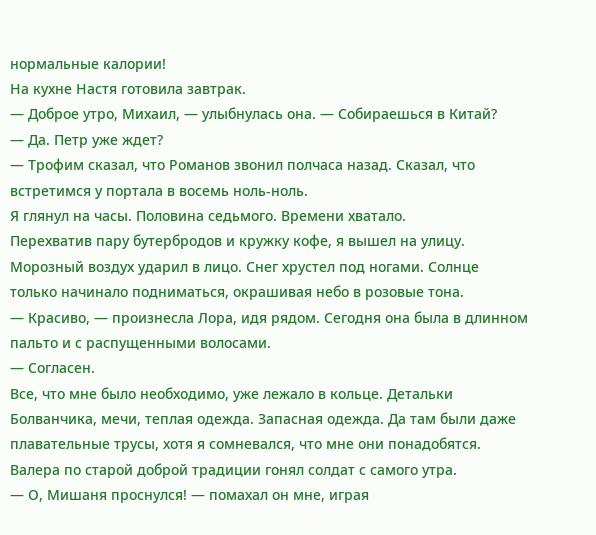нормальные калории!
На кухне Настя готовила завтрак.
— Доброе утро, Михаил, — улыбнулась она. — Собираешься в Китай?
— Да. Петр уже ждет?
— Трофим сказал, что Романов звонил полчаса назад. Сказал, что встретимся у портала в восемь ноль-ноль.
Я глянул на часы. Половина седьмого. Времени хватало.
Перехватив пару бутербродов и кружку кофе, я вышел на улицу.
Морозный воздух ударил в лицо. Снег хрустел под ногами. Солнце только начинало подниматься, окрашивая небо в розовые тона.
— Красиво, — произнесла Лора, идя рядом. Сегодня она была в длинном пальто и с распущенными волосами.
— Согласен.
Все, что мне было необходимо, уже лежало в кольце. Детальки Болванчика, мечи, теплая одежда. Запасная одежда. Да там были даже плавательные трусы, хотя я сомневался, что мне они понадобятся.
Валера по старой доброй традиции гонял солдат с самого утра.
— О, Мишаня проснулся! — помахал он мне, играя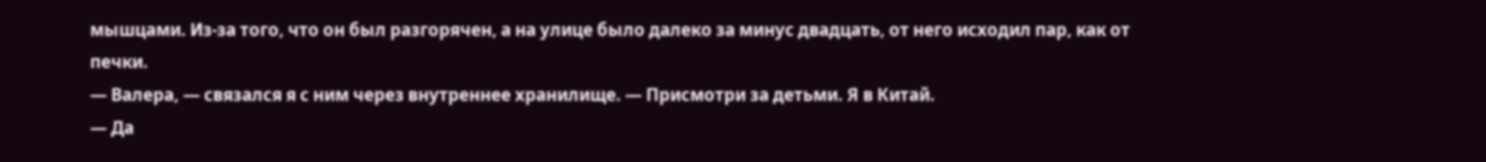мышцами. Из-за того, что он был разгорячен, а на улице было далеко за минус двадцать, от него исходил пар, как от печки.
— Валера, — связался я с ним через внутреннее хранилище. — Присмотри за детьми. Я в Китай.
— Да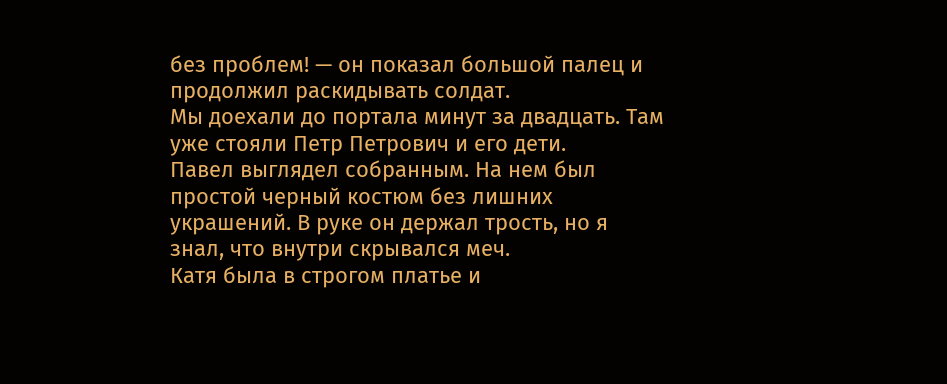без проблем! — он показал большой палец и продолжил раскидывать солдат.
Мы доехали до портала минут за двадцать. Там уже стояли Петр Петрович и его дети.
Павел выглядел собранным. На нем был простой черный костюм без лишних украшений. В руке он держал трость, но я знал, что внутри скрывался меч.
Катя была в строгом платье и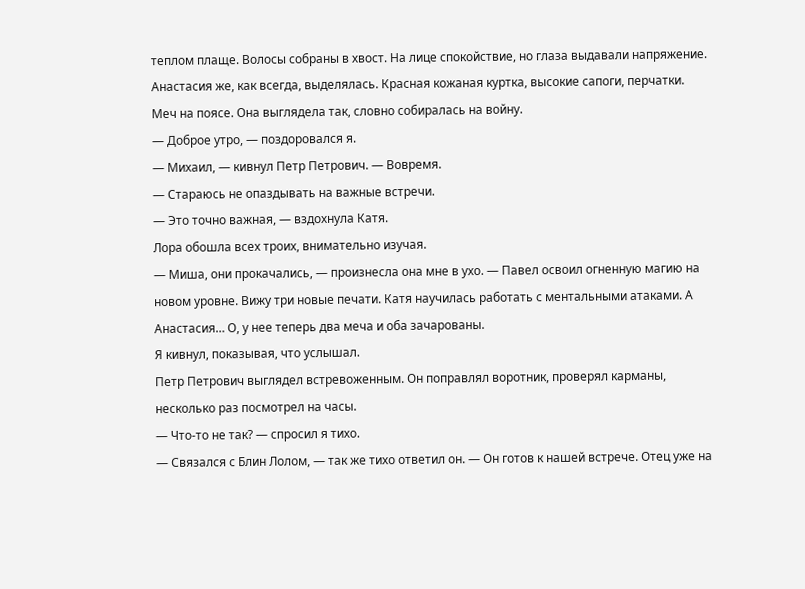теплом плаще. Волосы собраны в хвост. На лице спокойствие, но глаза выдавали напряжение.
Анастасия же, как всегда, выделялась. Красная кожаная куртка, высокие сапоги, перчатки. Меч на поясе. Она выглядела так, словно собиралась на войну.
— Доброе утро, — поздоровался я.
— Михаил, — кивнул Петр Петрович. — Вовремя.
— Стараюсь не опаздывать на важные встречи.
— Это точно важная, — вздохнула Катя.
Лора обошла всех троих, внимательно изучая.
— Миша, они прокачались, — произнесла она мне в ухо. — Павел освоил огненную магию на новом уровне. Вижу три новые печати. Катя научилась работать с ментальными атаками. А Анастасия… О, у нее теперь два меча и оба зачарованы.
Я кивнул, показывая, что услышал.
Петр Петрович выглядел встревоженным. Он поправлял воротник, проверял карманы, несколько раз посмотрел на часы.
— Что-то не так? — спросил я тихо.
— Связался с Блин Лолом, — так же тихо ответил он. — Он готов к нашей встрече. Отец уже на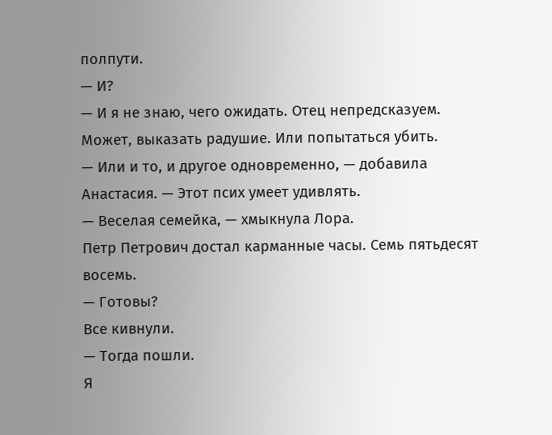полпути.
— И?
— И я не знаю, чего ожидать. Отец непредсказуем. Может, выказать радушие. Или попытаться убить.
— Или и то, и другое одновременно, — добавила Анастасия. — Этот псих умеет удивлять.
— Веселая семейка, — хмыкнула Лора.
Петр Петрович достал карманные часы. Семь пятьдесят восемь.
— Готовы?
Все кивнули.
— Тогда пошли.
Я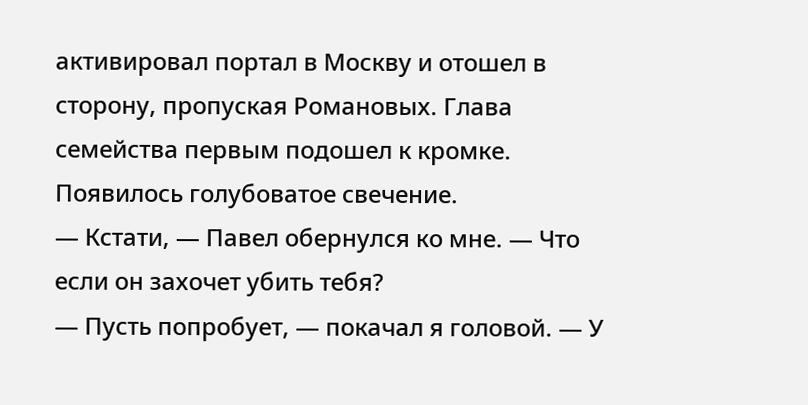активировал портал в Москву и отошел в сторону, пропуская Романовых. Глава семейства первым подошел к кромке. Появилось голубоватое свечение.
— Кстати, — Павел обернулся ко мне. — Что если он захочет убить тебя?
— Пусть попробует, — покачал я головой. — У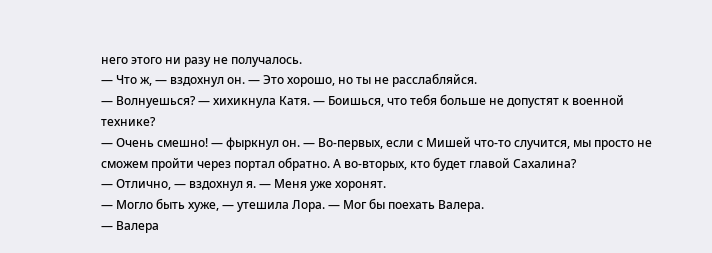него этого ни разу не получалось.
— Что ж, — вздохнул он. — Это хорошо, но ты не расслабляйся.
— Волнуешься? — хихикнула Катя. — Боишься, что тебя больше не допустят к военной технике?
— Очень смешно! — фыркнул он. — Во-первых, если с Мишей что-то случится, мы просто не сможем пройти через портал обратно. А во-вторых, кто будет главой Сахалина?
— Отлично, — вздохнул я. — Меня уже хоронят.
— Могло быть хуже, — утешила Лора. — Мог бы поехать Валера.
— Валера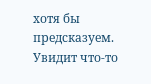хотя бы предсказуем. Увидит что-то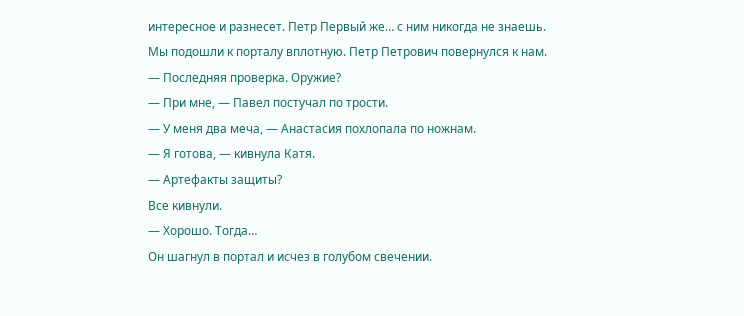интересное и разнесет. Петр Первый же… с ним никогда не знаешь.
Мы подошли к порталу вплотную. Петр Петрович повернулся к нам.
— Последняя проверка. Оружие?
— При мне, — Павел постучал по трости.
— У меня два меча, — Анастасия похлопала по ножнам.
— Я готова, — кивнула Катя.
— Артефакты защиты?
Все кивнули.
— Хорошо. Тогда…
Он шагнул в портал и исчез в голубом свечении.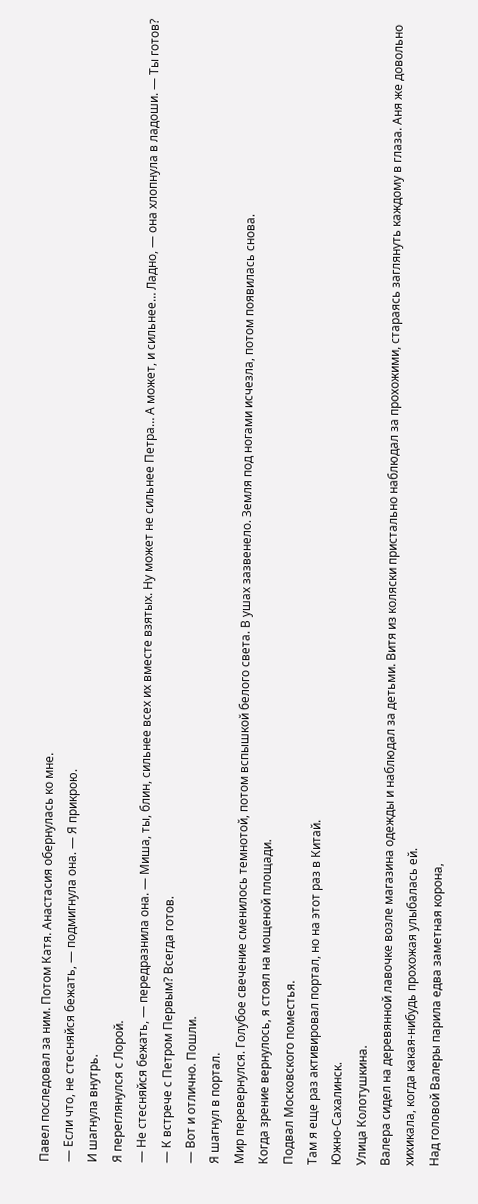Павел последовал за ним. Потом Катя. Анастасия обернулась ко мне.
— Если что, не стесняйся бежать, — подмигнула она. — Я прикрою.
И шагнула внутрь.
Я переглянулся с Лорой.
— Не стесняйся бежать, — передразнила она. — Миша, ты, блин, сильнее всех их вместе взятых. Ну может не сильнее Петра… А может, и сильнее… Ладно, — она хлопнула в ладоши. — Ты готов?
— К встрече с Петром Первым? Всегда готов.
— Вот и отлично. Пошли.
Я шагнул в портал.
Мир перевернулся. Голубое свечение сменилось темнотой, потом вспышкой белого света. В ушах зазвенело. Земля под ногами исчезла, потом появилась снова.
Когда зрение вернулось, я стоял на мощеной площади.
Подвал Московского поместья.
Там я еще раз активировал портал, но на этот раз в Китай.
Южно-Сахалинск.
Улица Колотушкина.
Валера сидел на деревянной лавочке возле магазина одежды и наблюдал за детьми. Витя из коляски пристально наблюдал за прохожими, стараясь заглянуть каждому в глаза. Аня же довольно хихикала, когда какая-нибудь прохожая улыбалась ей.
Над головой Валеры парила едва заметная корона,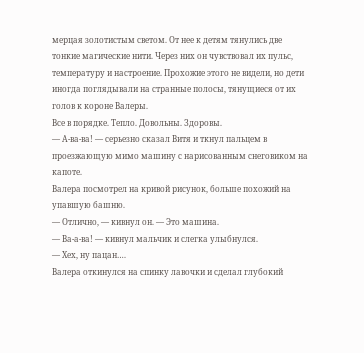мерцая золотистым светом. От нее к детям тянулись две тонкие магические нити. Через них он чувствовал их пульс, температуру и настроение. Прохожие этого не видели, но дети иногда поглядывали на странные полосы, тянущиеся от их голов к короне Валеры.
Все в порядке. Тепло. Довольны. Здоровы.
— А-ва-ва! — серьезно сказал Витя и ткнул пальцем в проезжающую мимо машину с нарисованным снеговиком на капоте.
Валера посмотрел на кривой рисунок, больше похожий на упавшую башню.
— Отлично, — кивнул он. — Это машина.
— Ва-а-ва! — кивнул мальчик и слегка улыбнулся.
— Хех, ну пацан….
Валера откинулся на спинку лавочки и сделал глубокий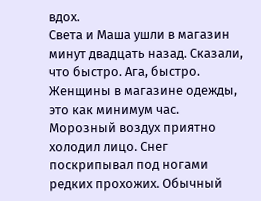вдох.
Света и Маша ушли в магазин минут двадцать назад. Сказали, что быстро. Ага, быстро. Женщины в магазине одежды, это как минимум час.
Морозный воздух приятно холодил лицо. Снег поскрипывал под ногами редких прохожих. Обычный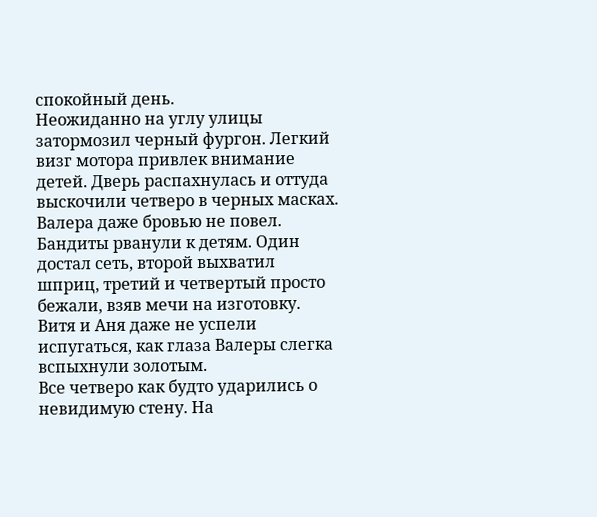спокойный день.
Неожиданно на углу улицы затормозил черный фургон. Легкий визг мотора привлек внимание детей. Дверь распахнулась и оттуда выскочили четверо в черных масках.
Валера даже бровью не повел.
Бандиты рванули к детям. Один достал сеть, второй выхватил шприц, третий и четвертый просто бежали, взяв мечи на изготовку.
Витя и Аня даже не успели испугаться, как глаза Валеры слегка вспыхнули золотым.
Все четверо как будто ударились о невидимую стену. На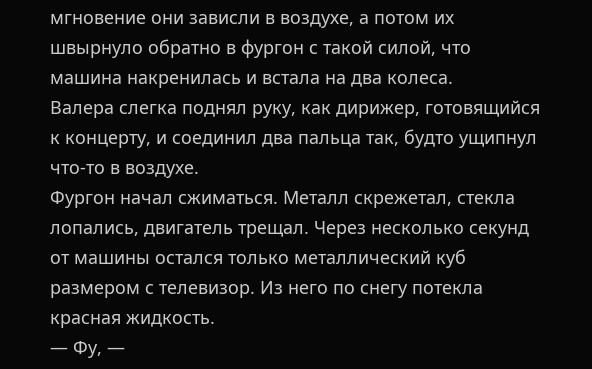мгновение они зависли в воздухе, а потом их швырнуло обратно в фургон с такой силой, что машина накренилась и встала на два колеса.
Валера слегка поднял руку, как дирижер, готовящийся к концерту, и соединил два пальца так, будто ущипнул что-то в воздухе.
Фургон начал сжиматься. Металл скрежетал, стекла лопались, двигатель трещал. Через несколько секунд от машины остался только металлический куб размером с телевизор. Из него по снегу потекла красная жидкость.
— Фу, —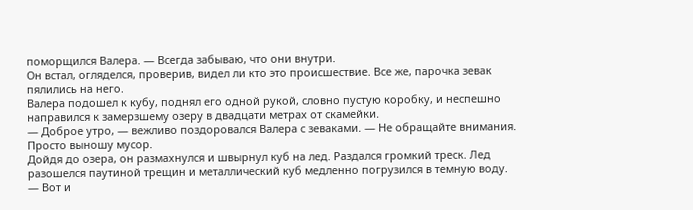поморщился Валера. — Всегда забываю, что они внутри.
Он встал, огляделся, проверив, видел ли кто это происшествие. Все же, парочка зевак пялились на него.
Валера подошел к кубу, поднял его одной рукой, словно пустую коробку, и неспешно направился к замерзшему озеру в двадцати метрах от скамейки.
— Доброе утро, — вежливо поздоровался Валера с зеваками. — Не обращайте внимания. Просто выношу мусор.
Дойдя до озера, он размахнулся и швырнул куб на лед. Раздался громкий треск. Лед разошелся паутиной трещин и металлический куб медленно погрузился в темную воду.
— Вот и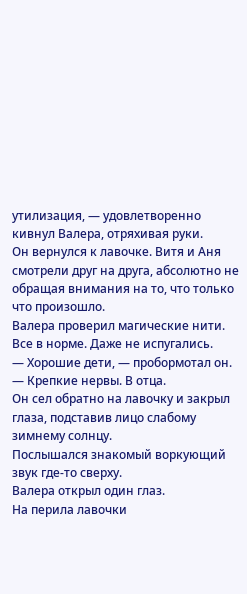утилизация, — удовлетворенно кивнул Валера, отряхивая руки.
Он вернулся к лавочке. Витя и Аня смотрели друг на друга, абсолютно не обращая внимания на то, что только что произошло.
Валера проверил магические нити. Все в норме. Даже не испугались.
— Хорошие дети, — пробормотал он. — Крепкие нервы. В отца.
Он сел обратно на лавочку и закрыл глаза, подставив лицо слабому зимнему солнцу.
Послышался знакомый воркующий звук где-то сверху.
Валера открыл один глаз.
На перила лавочки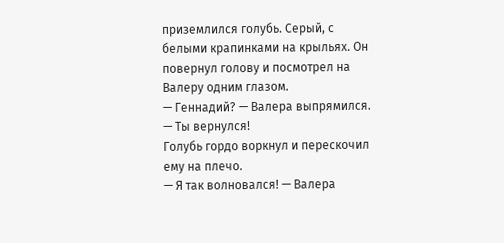приземлился голубь. Серый, с белыми крапинками на крыльях. Он повернул голову и посмотрел на Валеру одним глазом.
— Геннадий? — Валера выпрямился. — Ты вернулся!
Голубь гордо воркнул и перескочил ему на плечо.
— Я так волновался! — Валера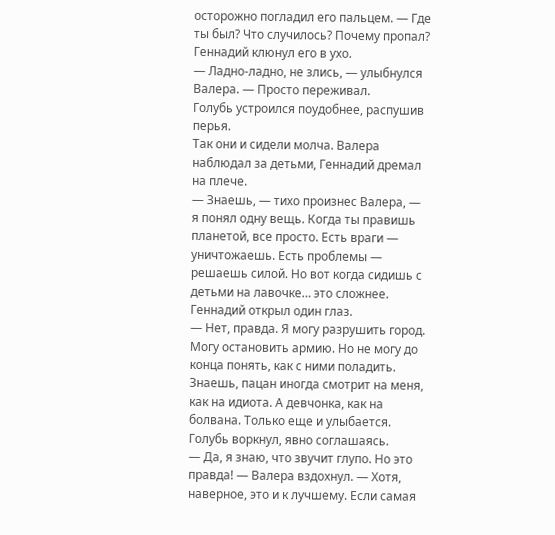осторожно погладил его пальцем. — Где ты был? Что случилось? Почему пропал?
Геннадий клюнул его в ухо.
— Ладно-ладно, не злись, — улыбнулся Валера. — Просто переживал.
Голубь устроился поудобнее, распушив перья.
Так они и сидели молча. Валера наблюдал за детьми, Геннадий дремал на плече.
— Знаешь, — тихо произнес Валера, — я понял одну вещь. Когда ты правишь планетой, все просто. Есть враги — уничтожаешь. Есть проблемы — решаешь силой. Но вот когда сидишь с детьми на лавочке… это сложнее.
Геннадий открыл один глаз.
— Нет, правда. Я могу разрушить город. Могу остановить армию. Но не могу до конца понять, как с ними поладить. Знаешь, пацан иногда смотрит на меня, как на идиота. А девчонка, как на болвана. Только еще и улыбается.
Голубь воркнул, явно соглашаясь.
— Да, я знаю, что звучит глупо. Но это правда! — Валера вздохнул. — Хотя, наверное, это и к лучшему. Если самая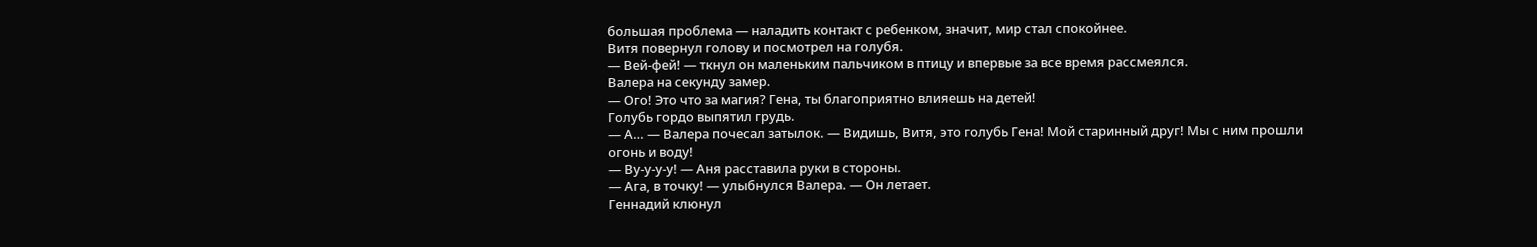большая проблема — наладить контакт с ребенком, значит, мир стал спокойнее.
Витя повернул голову и посмотрел на голубя.
— Вей-фей! — ткнул он маленьким пальчиком в птицу и впервые за все время рассмеялся.
Валера на секунду замер.
— Ого! Это что за магия? Гена, ты благоприятно влияешь на детей!
Голубь гордо выпятил грудь.
— А… — Валера почесал затылок. — Видишь, Витя, это голубь Гена! Мой старинный друг! Мы с ним прошли огонь и воду!
— Ву-у-у-у! — Аня расставила руки в стороны.
— Ага, в точку! — улыбнулся Валера. — Он летает.
Геннадий клюнул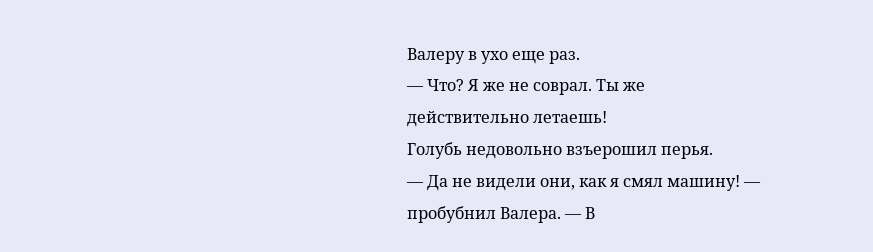Валеру в ухо еще раз.
— Что? Я же не соврал. Ты же действительно летаешь!
Голубь недовольно взъерошил перья.
— Да не видели они, как я смял машину! — пробубнил Валера. — В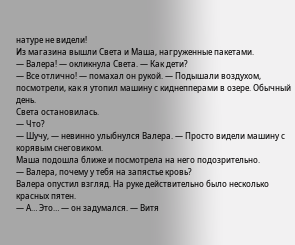натуре не видели!
Из магазина вышли Света и Маша, нагруженные пакетами.
— Валера! — окликнула Света. — Как дети?
— Все отлично! — помахал он рукой. — Подышали воздухом, посмотрели, как я утопил машину с киднепперами в озере. Обычный день.
Света остановилась.
— Что?
— Шучу, — невинно улыбнулся Валера. — Просто видели машину с корявым снеговиком.
Маша подошла ближе и посмотрела на него подозрительно.
— Валера, почему у тебя на запястье кровь?
Валера опустил взгляд. На руке действительно было несколько красных пятен.
— А… Это… — он задумался. — Витя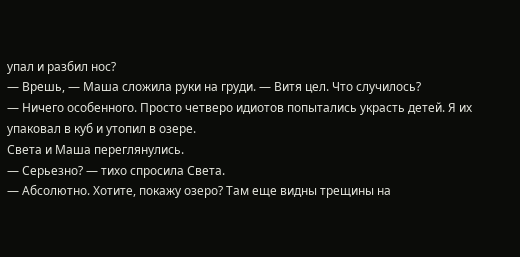упал и разбил нос?
— Врешь, — Маша сложила руки на груди. — Витя цел. Что случилось?
— Ничего особенного. Просто четверо идиотов попытались украсть детей. Я их упаковал в куб и утопил в озере.
Света и Маша переглянулись.
— Серьезно? — тихо спросила Света.
— Абсолютно. Хотите, покажу озеро? Там еще видны трещины на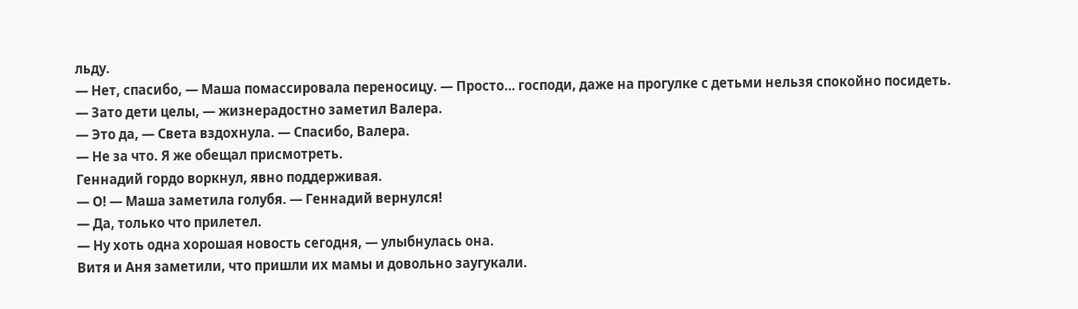льду.
— Нет, спасибо, — Маша помассировала переносицу. — Просто… господи, даже на прогулке с детьми нельзя спокойно посидеть.
— Зато дети целы, — жизнерадостно заметил Валера.
— Это да, — Света вздохнула. — Спасибо, Валера.
— Не за что. Я же обещал присмотреть.
Геннадий гордо воркнул, явно поддерживая.
— О! — Маша заметила голубя. — Геннадий вернулся!
— Да, только что прилетел.
— Ну хоть одна хорошая новость сегодня, — улыбнулась она.
Витя и Аня заметили, что пришли их мамы и довольно заугукали.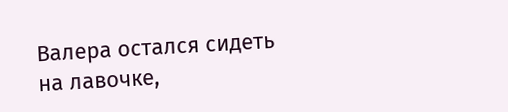Валера остался сидеть на лавочке,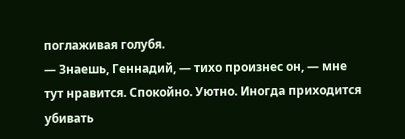поглаживая голубя.
— Знаешь, Геннадий, — тихо произнес он, — мне тут нравится. Спокойно. Уютно. Иногда приходится убивать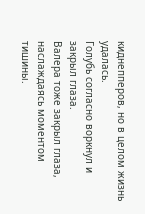киднепперов, но в целом жизнь удалась.
Голубь согласно воркнул и закрыл глаза.
Валера тоже закрыл глаза, наслаждаясь моментом тишины.